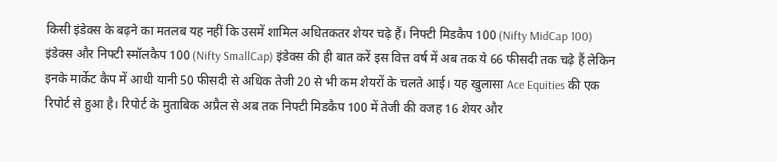किसी इंडेक्स के बढ़ने का मतलब यह नहीं कि उसमें शामिल अधितकतर शेयर चढ़े हैं। निफ्टी मिडकैप 100 (Nifty MidCap 100) इंडेक्स और निफ्टी स्मॉलकैप 100 (Nifty SmallCap) इंडेक्स की ही बात करें इस वित्त वर्ष में अब तक ये 66 फीसदी तक चढ़े हैं लेकिन इनके मार्केट कैप में आधी यानी 50 फीसदी से अधिक तेजी 20 से भी कम शेयरों के चलते आई। यह खुलासा Ace Equities की एक रिपोर्ट से हुआ है। रिपोर्ट के मुताबिक अप्रैल से अब तक निफ्टी मिडकैप 100 में तेजी की वजह 16 शेयर और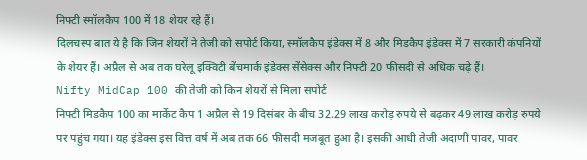निफ्टी स्मॉलकैप 100 में 18 शेयर रहे हैं।
दिलचस्प बात ये है कि जिन शेयरों ने तेजी को सपोर्ट किया, स्मॉलकैप इंडेक्स में 8 और मिडकैप इंडेक्स में 7 सरकारी कंपनियों के शेयर हैं। अप्रैल से अब तक घरेलू इक्विटी बेंचमार्क इंडेक्स सेंसेक्स और निफ्टी 20 फीसदी से अधिक चढ़े हैं।
Nifty MidCap 100 की तेजी को किन शेयरों से मिला सपोर्ट
निफ्टी मिडकैप 100 का मार्केट कैप 1 अप्रैल से 19 दिसंबर के बीच 32.29 लाख करोड़ रुपये से बढ़कर 49 लाख करोड़ रुपये पर पहुंच गया। यह इंडेक्स इस वित्त वर्ष में अब तक 66 फीसदी मजबूत हुआ है। इसकी आधी तेजी अदाणी पावर, पावर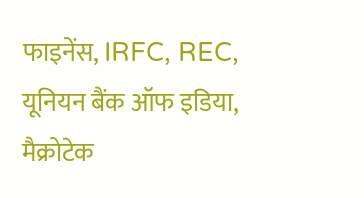फाइनेंस, IRFC, REC, यूनियन बैंक ऑफ इडिया, मैक्रोटेक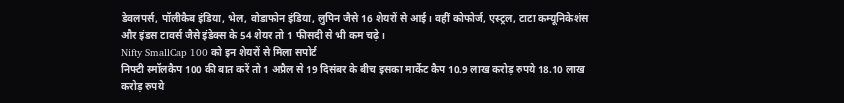डेवलपर्स, पॉलीकैब इंडिया, भेल, वोडाफोन इंडिया, लुपिन जैसे 16 शेयरों से आई। वहीं कोफोर्ज, एस्ट्रल, टाटा कम्यूनिकेशंस और इंडस टावर्स जैसे इंडेक्स के 54 शेयर तो 1 फीसदी से भी कम चढ़े।
Nifty SmallCap 100 को इन शेयरों से मिला सपोर्ट
निफ्टी स्मॉलकैप 100 की बात करें तो 1 अप्रैल से 19 दिसंबर के बीच इसका मार्केट कैप 10.9 लाख करोड़ रुपये 18.10 लाख करोड़ रुपये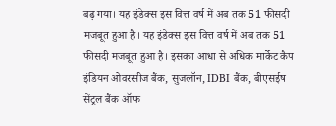बढ़ गया। यह इंडेक्स इस वित्त वर्ष में अब तक 51 फीसदी मजबूत हुआ है। यह इंडेक्स इस वित्त वर्ष में अब तक 51 फीसदी मजबूत हुआ है। इसका आधा से अधिक मार्केट कैप इंडियन ओवरसीज बैंक, सुजलॉन, IDBI बैंक, बीएसईष सेंट्रल बैंक ऑफ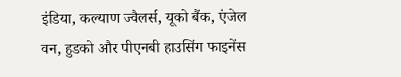इंडिया, कल्याण ज्वैलर्स, यूको बैंक, एंजेल वन, हुडको और पीएनबी हाउसिंग फाइनेंस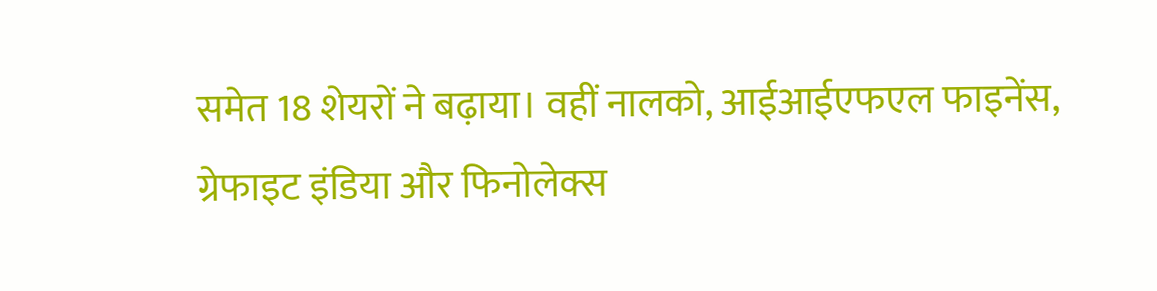समेत 18 शेयरों ने बढ़ाया। वहीं नालको, आईआईएफएल फाइनेंस, ग्रेफाइट इंडिया और फिनोलेक्स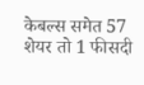केबल्स समेत 57 शेयर तो 1 फीसदी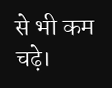से भी कम चढ़े।